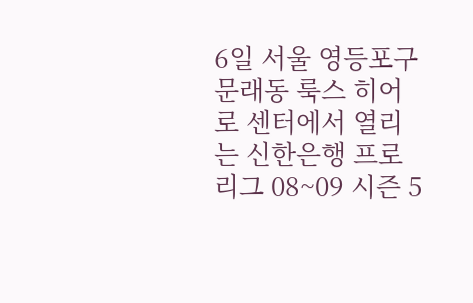6일 서울 영등포구 문래동 룩스 히어로 센터에서 열리는 신한은행 프로리그 08~09 시즌 5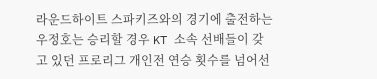라운드하이트 스파키즈와의 경기에 출전하는 우정호는 승리할 경우 KT 소속 선배들이 갖고 있던 프로리그 개인전 연승 횟수를 넘어선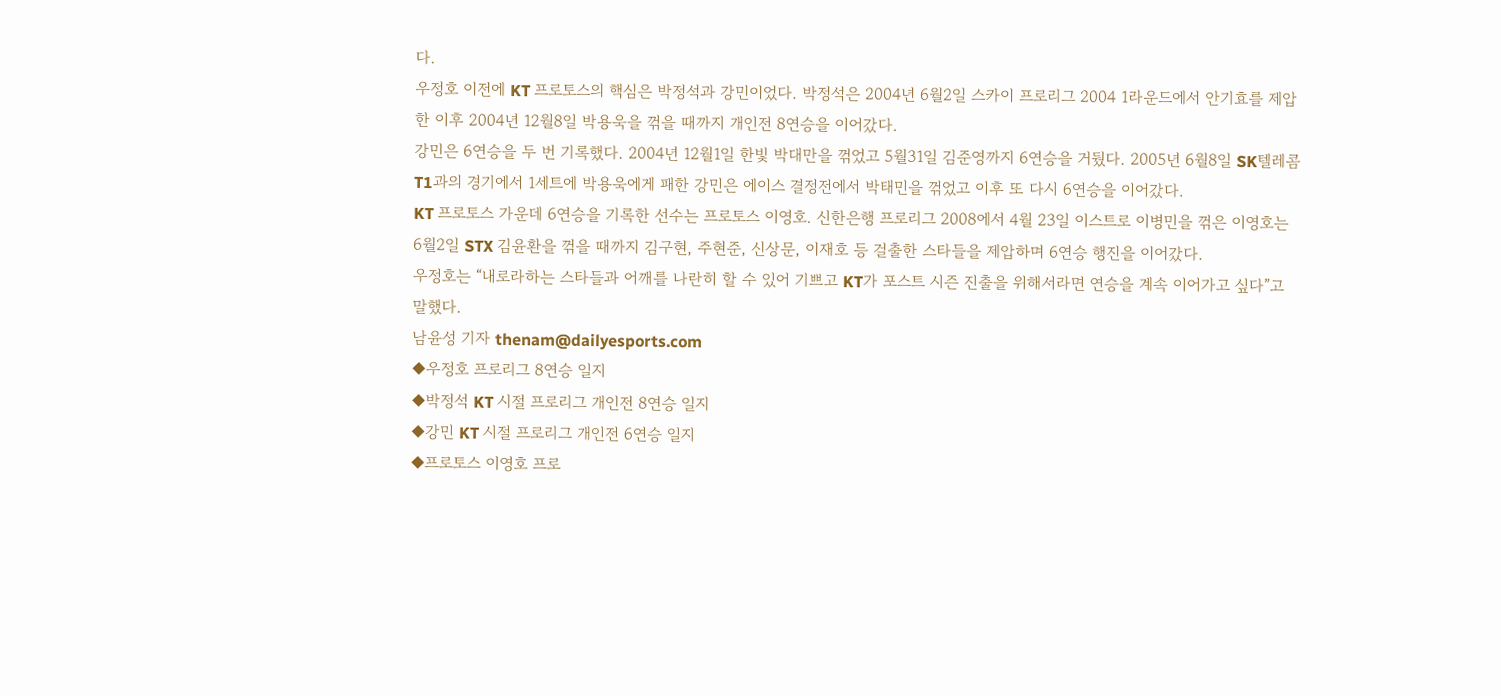다.
우정호 이전에 KT 프로토스의 핵심은 박정석과 강민이었다. 박정석은 2004년 6월2일 스카이 프로리그 2004 1라운드에서 안기효를 제압한 이후 2004년 12월8일 박용욱을 꺾을 때까지 개인전 8연승을 이어갔다.
강민은 6연승을 두 번 기록했다. 2004년 12월1일 한빛 박대만을 꺾었고 5월31일 김준영까지 6연승을 거뒀다. 2005년 6월8일 SK텔레콤 T1과의 경기에서 1세트에 박용욱에게 패한 강민은 에이스 결정전에서 박태민을 꺾었고 이후 또 다시 6연승을 이어갔다.
KT 프로토스 가운데 6연승을 기록한 선수는 프로토스 이영호. 신한은행 프로리그 2008에서 4월 23일 이스트로 이병민을 꺾은 이영호는 6월2일 STX 김윤환을 꺾을 때까지 김구현, 주현준, 신상문, 이재호 등 걸출한 스타들을 제압하며 6연승 행진을 이어갔다.
우정호는 “내로라하는 스타들과 어깨를 나란히 할 수 있어 기쁘고 KT가 포스트 시즌 진출을 위해서라면 연승을 계속 이어가고 싶다”고 말했다.
남윤성 기자 thenam@dailyesports.com
◆우정호 프로리그 8연승 일지
◆박정석 KT 시절 프로리그 개인전 8연승 일지
◆강민 KT 시절 프로리그 개인전 6연승 일지
◆프로토스 이영호 프로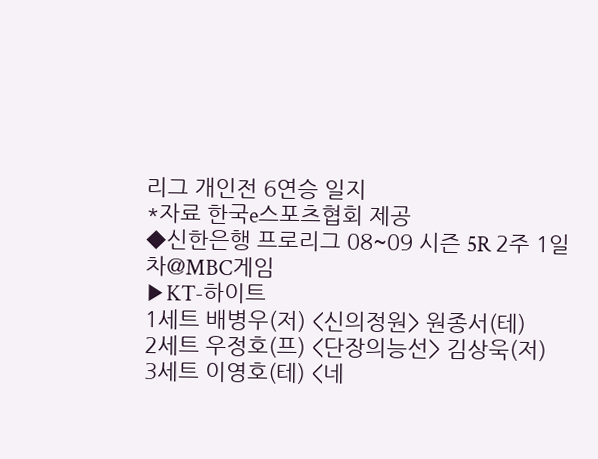리그 개인전 6연승 일지
*자료 한국e스포츠협회 제공
◆신한은행 프로리그 08~09 시즌 5R 2주 1일차@MBC게임
▶KT-하이트
1세트 배병우(저) <신의정원> 원종서(테)
2세트 우정호(프) <단장의능선> 김상욱(저)
3세트 이영호(테) <네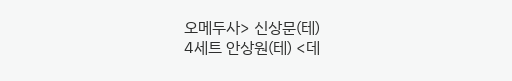오메두사> 신상문(테)
4세트 안상원(테) <데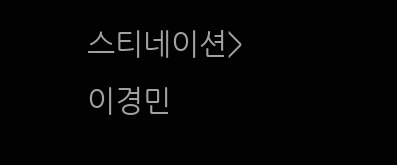스티네이션> 이경민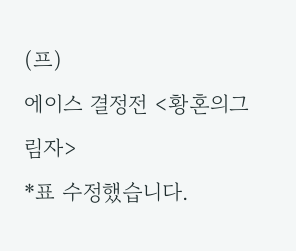(프)
에이스 결정전 <황혼의그림자>
*표 수정했습니다.